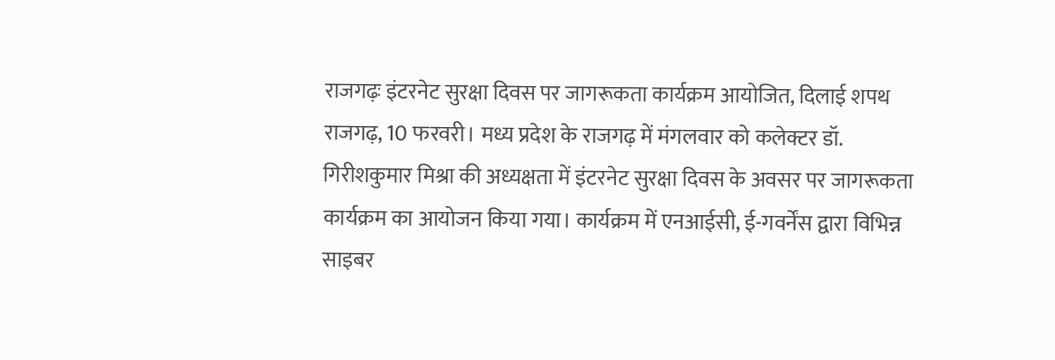राजगढ़ः इंटरनेट सुरक्षा दिवस पर जागरूकता कार्यक्रम आयोजित, दिलाई शपथ
राजगढ़, 10 फरवरी। मध्य प्रदेश के राजगढ़ में मंगलवार को कलेक्टर डॉ. गिरीशकुमार मिश्रा की अध्यक्षता में इंटरनेट सुरक्षा दिवस के अवसर पर जागरूकता कार्यक्रम का आयोजन किया गया। कार्यक्रम में एनआईसी, ई-गवर्नेंस द्वारा विभिन्न साइबर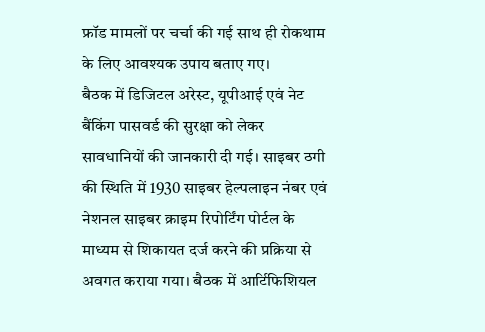फ्रॉड मामलों पर चर्चा की गई साथ ही रोकथाम के लिए आवश्यक उपाय बताए गए।
बैठक में डिजिटल अरेस्ट, यूपीआई एवं नेट बैंकिंग पासवर्ड की सुरक्षा को लेकर सावधानियों की जानकारी दी गई। साइबर ठगी की स्थिति में 1930 साइबर हेल्पलाइन नंबर एवं नेशनल साइबर क्राइम रिपोर्टिंग पोर्टल के माध्यम से शिकायत दर्ज करने की प्रक्रिया से अवगत कराया गया। बैठक में आर्टिफिशियल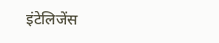इंटेलिजेंस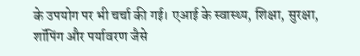के उपयोग पर भी चर्चा की गई। एआई के स्वास्थ्य, शिक्षा, सुरक्षा, शॉपिंग और पर्यावरण जैसे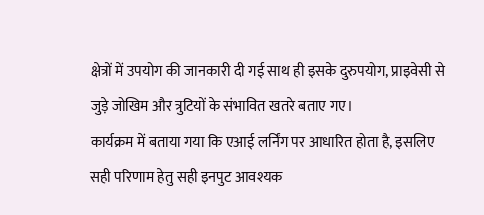क्षेत्रों में उपयोग की जानकारी दी गई साथ ही इसके दुरुपयोग, प्राइवेसी से जुड़े जोखिम और त्रुटियों के संभावित खतरे बताए गए।
कार्यक्रम में बताया गया कि एआई लर्निंग पर आधारित होता है, इसलिए सही परिणाम हेतु सही इनपुट आवश्यक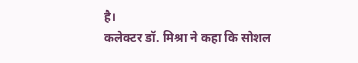है।
कलेक्टर डॉ. मिश्रा ने कहा कि सोशल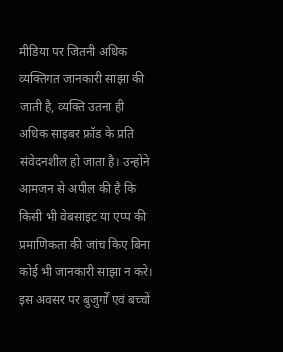मीडिया पर जितनी अधिक व्यक्तिगत जानकारी साझा की जाती है, व्यक्ति उतना ही अधिक साइबर फ्रॉड के प्रति संवेदनशील हो जाता है। उन्होंने आमजन से अपील की है कि किसी भी वेबसाइट या एप्प की प्रमाणिकता की जांच किए बिना कोई भी जानकारी साझा न करे। इस अवसर पर बुजुर्गों एवं बच्चों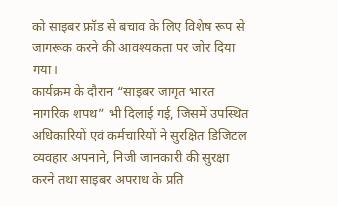को साइबर फ्रॉड से बचाव के लिए विशेष रूप से जागरूक करने की आवश्यकता पर जोर दिया गया।
कार्यक्रम के दौरान “साइबर जागृत भारत नागरिक शपथ” भी दिलाई गई, जिसमें उपस्थित अधिकारियों एवं कर्मचारियों ने सुरक्षित डिजिटल व्यवहार अपनाने, निजी जानकारी की सुरक्षा करने तथा साइबर अपराध के प्रति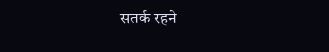सतर्क रहने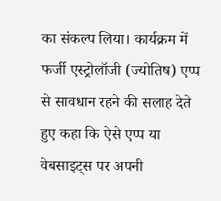का संकल्प लिया। कार्यक्रम में फर्जी एस्ट्रोलॉजी (ज्योतिष) एप्प से सावधान रहने की सलाह देते हुए कहा कि ऐसे एप्प या वेबसाइट्स पर अपनी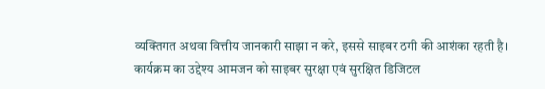व्यक्तिगत अथवा वित्तीय जानकारी साझा न करे, इससे साइबर ठगी की आशंका रहती है। कार्यक्रम का उद्देश्य आमजन को साइबर सुरक्षा एवं सुरक्षित डिजिटल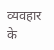व्यवहार के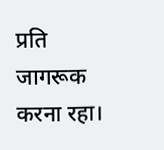प्रति जागरूक करना रहा।